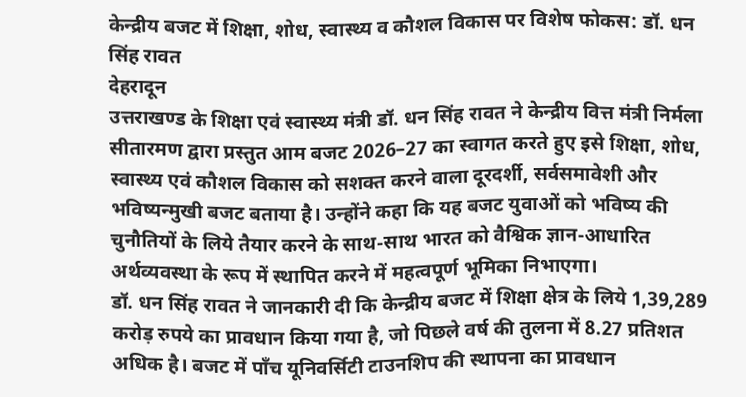केन्द्रीय बजट में शिक्षा, शोध, स्वास्थ्य व कौशल विकास पर विशेष फोकस: डॉ. धन सिंह रावत
देहरादून
उत्तराखण्ड के शिक्षा एवं स्वास्थ्य मंत्री डॉ. धन सिंह रावत ने केन्द्रीय वित्त मंत्री निर्मला सीतारमण द्वारा प्रस्तुत आम बजट 2026–27 का स्वागत करते हुए इसे शिक्षा, शोध, स्वास्थ्य एवं कौशल विकास को सशक्त करने वाला दूरदर्शी, सर्वसमावेशी और भविष्यन्मुखी बजट बताया है। उन्होंने कहा कि यह बजट युवाओं को भविष्य की चुनौतियों के लिये तैयार करने के साथ-साथ भारत को वैश्विक ज्ञान-आधारित अर्थव्यवस्था के रूप में स्थापित करने में महत्वपूर्ण भूमिका निभाएगा।
डॉ. धन सिंह रावत ने जानकारी दी कि केन्द्रीय बजट में शिक्षा क्षेत्र के लिये 1,39,289 करोड़ रुपये का प्रावधान किया गया है, जो पिछले वर्ष की तुलना में 8.27 प्रतिशत अधिक है। बजट में पाँच यूनिवर्सिटी टाउनशिप की स्थापना का प्रावधान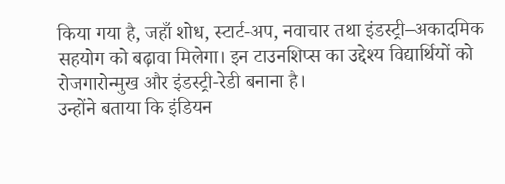किया गया है, जहाँ शोध, स्टार्ट-अप, नवाचार तथा इंडस्ट्री–अकादमिक सहयोग को बढ़ावा मिलेगा। इन टाउनशिप्स का उद्देश्य विद्यार्थियों को रोजगारोन्मुख और इंडस्ट्री-रेडी बनाना है।
उन्होंने बताया कि इंडियन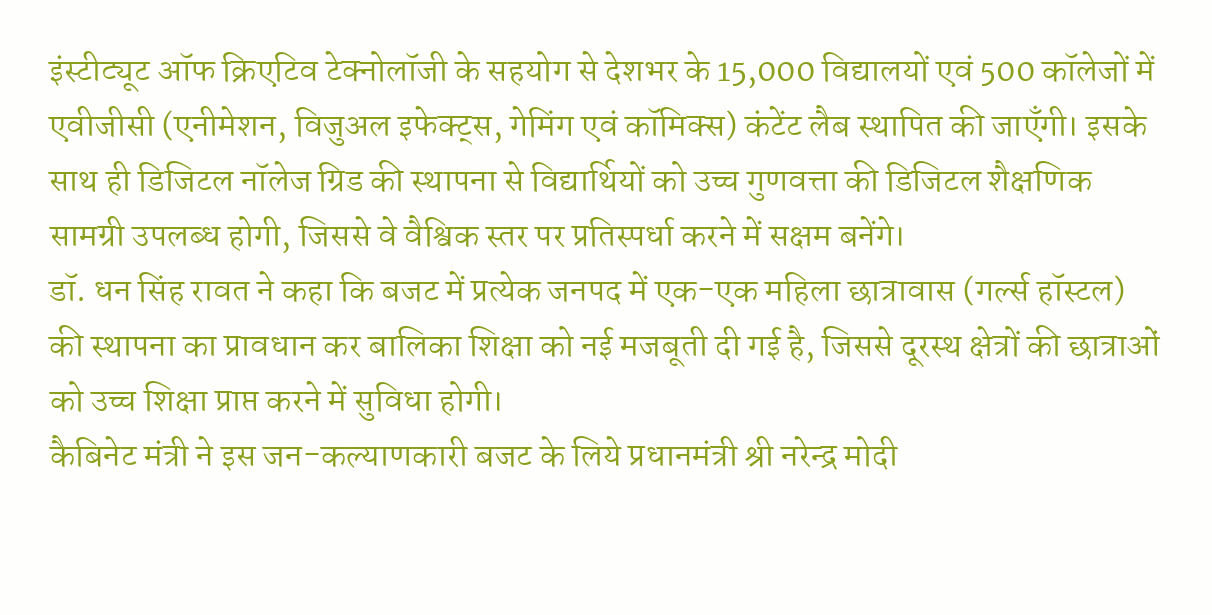इंस्टीट्यूट ऑफ क्रिएटिव टेक्नोलॉजी के सहयोग से देशभर के 15,000 विद्यालयों एवं 500 कॉलेजों में एवीजीसी (एनीमेशन, विजुअल इफेक्ट्स, गेमिंग एवं कॉमिक्स) कंटेंट लैब स्थापित की जाएँगी। इसके साथ ही डिजिटल नॉलेज ग्रिड की स्थापना से विद्यार्थियों को उच्च गुणवत्ता की डिजिटल शैक्षणिक सामग्री उपलब्ध होगी, जिससे वे वैश्विक स्तर पर प्रतिस्पर्धा करने में सक्षम बनेंगे।
डॉ. धन सिंह रावत ने कहा कि बजट में प्रत्येक जनपद में एक-एक महिला छात्रावास (गर्ल्स हॉस्टल) की स्थापना का प्रावधान कर बालिका शिक्षा को नई मजबूती दी गई है, जिससे दूरस्थ क्षेत्रों की छात्राओं को उच्च शिक्षा प्राप्त करने में सुविधा होगी।
कैबिनेट मंत्री ने इस जन-कल्याणकारी बजट के लिये प्रधानमंत्री श्री नरेन्द्र मोदी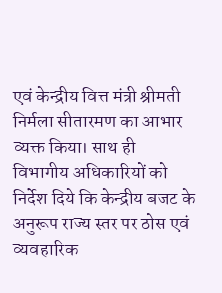एवं केन्द्रीय वित्त मंत्री श्रीमती निर्मला सीतारमण का आभार व्यक्त किया। साथ ही विभागीय अधिकारियों को निर्देश दिये कि केन्द्रीय बजट के अनुरूप राज्य स्तर पर ठोस एवं व्यवहारिक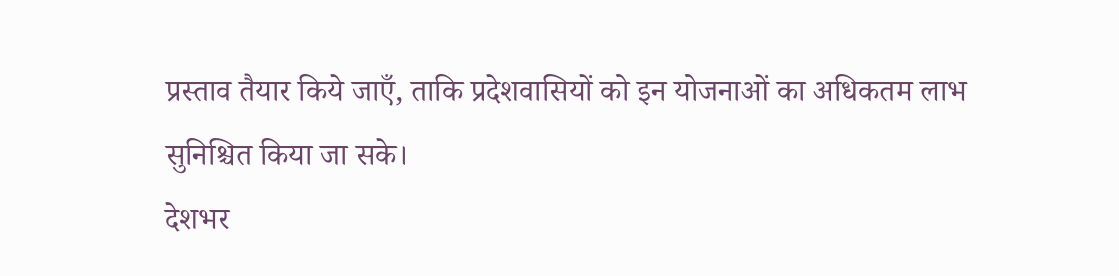प्रस्ताव तैयार किये जाएँ, ताकि प्रदेशवासियों को इन योजनाओं का अधिकतम लाभ सुनिश्चित किया जा सके।
देशभर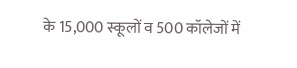के 15,000 स्कूलों व 500 कॉलेजों में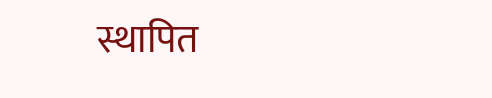स्थापित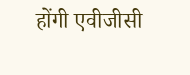होंगी एवीजीसी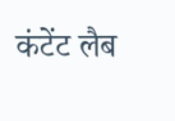कंटेंट लैब